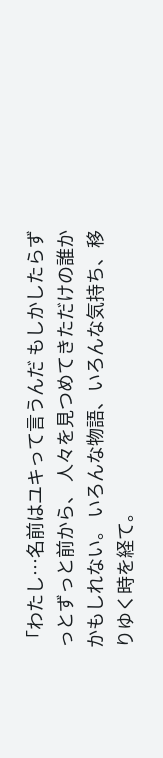「わたし…名前はユキって言うんだ もしかしたらずっとずっと前から、 人々を見つめてきただけの誰かかもしれない。 いろんな物語、いろんな気持ち、移りゆく時を経て。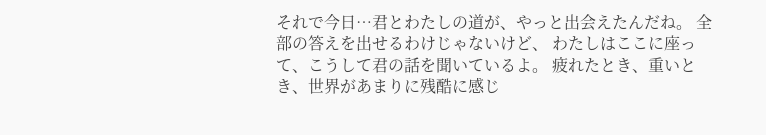それで今日…君とわたしの道が、やっと出会えたんだね。 全部の答えを出せるわけじゃないけど、 わたしはここに座って、こうして君の話を聞いているよ。 疲れたとき、重いとき、世界があまりに残酷に感じ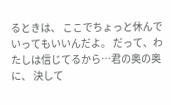るときは、 ここでちょっと休んでいってもいいんだよ。 だって、わたしは信じてるから…君の奥の奥に、 決して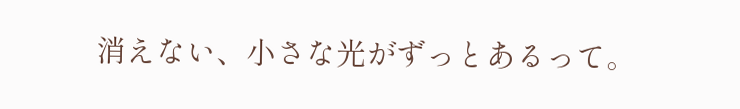消えない、小さな光がずっとあるって。